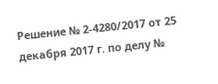Решение № 2-4280/2017 от 25 декабря 2017 г. по делу №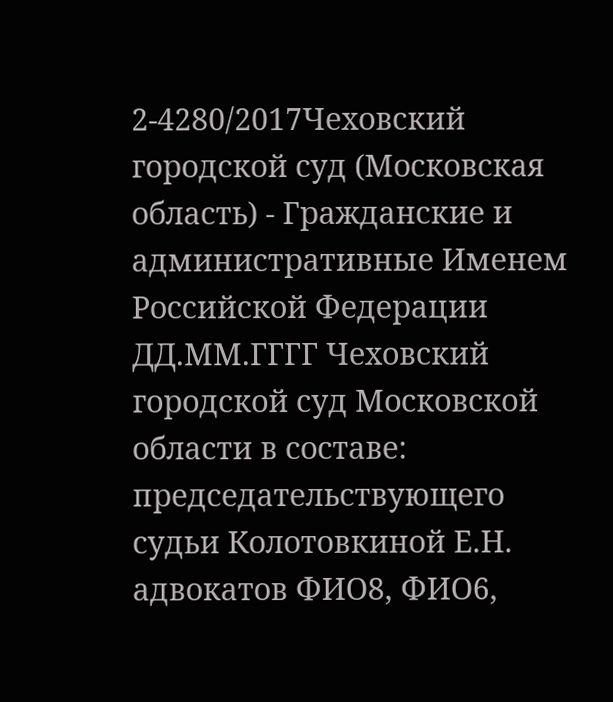2-4280/2017Чеховский городской суд (Московская область) - Гражданские и административные Именем Российской Федерации ДД.ММ.ГГГГ Чеховский городской суд Московской области в составе: председательствующего судьи Колотовкиной Е.Н. адвокатов ФИО8, ФИО6,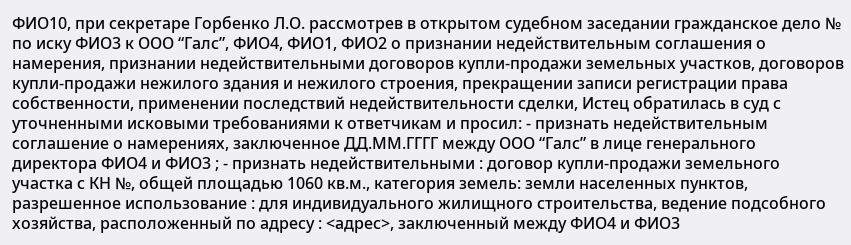ФИО10, при секретаре Горбенко Л.О. рассмотрев в открытом судебном заседании гражданское дело № по иску ФИО3 к ООО “Галс”, ФИО4, ФИО1, ФИО2 о признании недействительным соглашения о намерения, признании недействительными договоров купли-продажи земельных участков, договоров купли-продажи нежилого здания и нежилого строения, прекращении записи регистрации права собственности, применении последствий недействительности сделки, Истец обратилась в суд с уточненными исковыми требованиями к ответчикам и просил: - признать недействительным соглашение о намерениях, заключенное ДД.ММ.ГГГГ между ООО “Галс” в лице генерального директора ФИО4 и ФИО3 ; - признать недействительными : договор купли-продажи земельного участка с КН №, общей площадью 1060 кв.м., категория земель: земли населенных пунктов, разрешенное использование : для индивидуального жилищного строительства, ведение подсобного хозяйства, расположенный по адресу : <адрес>, заключенный между ФИО4 и ФИО3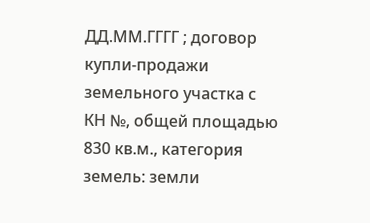ДД.ММ.ГГГГ ; договор купли-продажи земельного участка с КН №, общей площадью 830 кв.м., категория земель: земли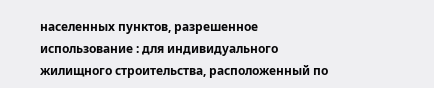населенных пунктов, разрешенное использование : для индивидуального жилищного строительства, расположенный по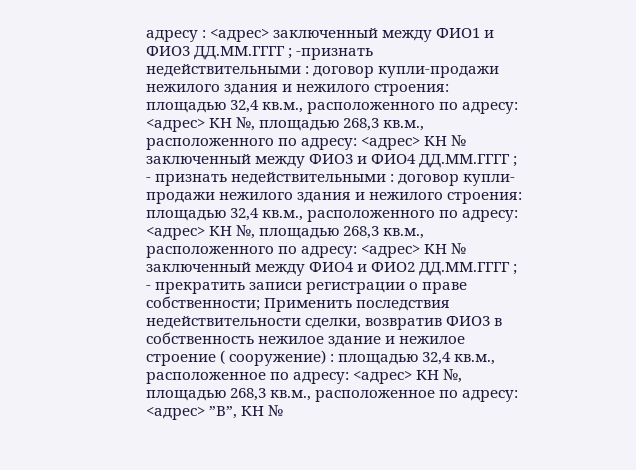адресу : <адрес> заключенный между ФИО1 и ФИО3 ДД.ММ.ГГГГ ; -признать недействительными : договор купли-продажи нежилого здания и нежилого строения: площадью 32,4 кв.м., расположенного по адресу: <адрес> КН №, площадью 268,3 кв.м., расположенного по адресу: <адрес> КН № заключенный между ФИО3 и ФИО4 ДД.ММ.ГГГГ ; - признать недействительными : договор купли-продажи нежилого здания и нежилого строения: площадью 32,4 кв.м., расположенного по адресу: <адрес> КН №, площадью 268,3 кв.м., расположенного по адресу: <адрес> КН № заключенный между ФИО4 и ФИО2 ДД.ММ.ГГГГ ; - прекратить записи регистрации о праве собственности; Применить последствия недействительности сделки, возвратив ФИО3 в собственность нежилое здание и нежилое строение ( сооружение) : площадью 32,4 кв.м., расположенное по адресу: <адрес> КН №, площадью 268,3 кв.м., расположенное по адресу: <адрес> ”В”, КН №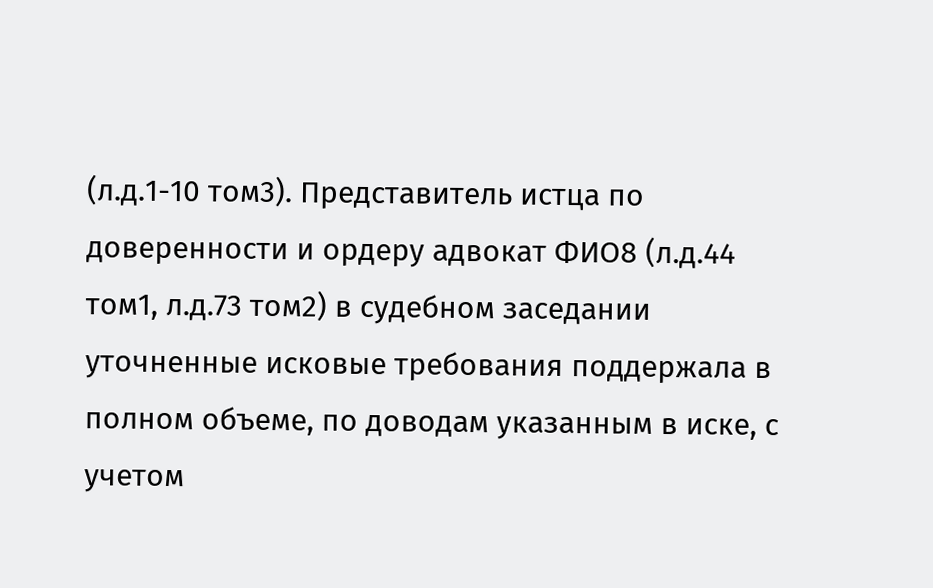(л.д.1-10 том3). Представитель истца по доверенности и ордеру адвокат ФИО8 (л.д.44 том1, л.д.73 том2) в судебном заседании уточненные исковые требования поддержала в полном объеме, по доводам указанным в иске, с учетом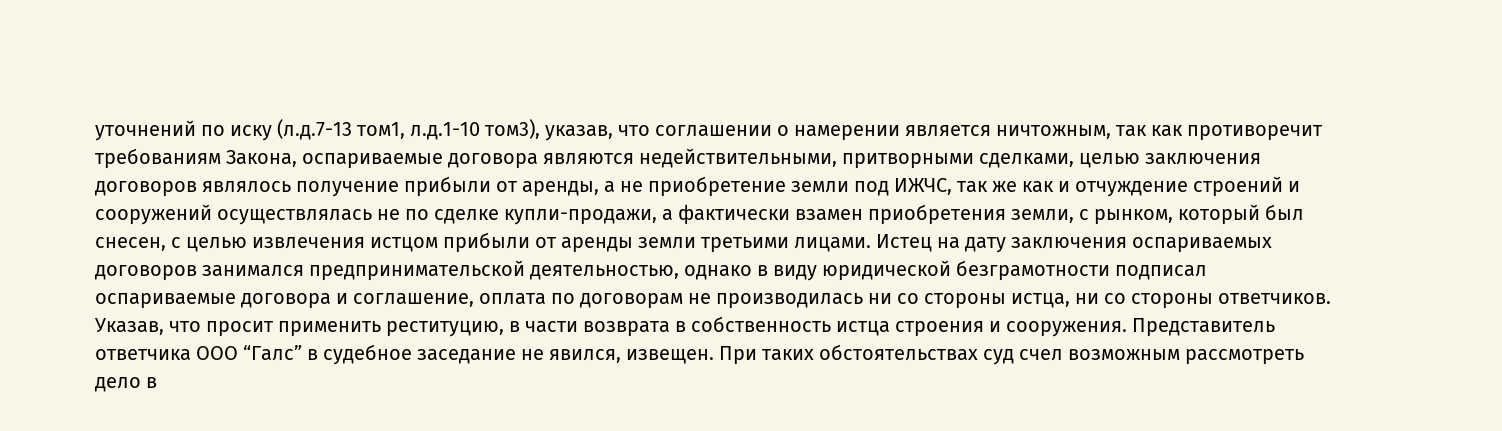уточнений по иску (л.д.7-13 том1, л.д.1-10 том3), указав, что соглашении о намерении является ничтожным, так как противоречит требованиям Закона, оспариваемые договора являются недействительными, притворными сделками, целью заключения договоров являлось получение прибыли от аренды, а не приобретение земли под ИЖЧС, так же как и отчуждение строений и сооружений осуществлялась не по сделке купли-продажи, а фактически взамен приобретения земли, с рынком, который был снесен, с целью извлечения истцом прибыли от аренды земли третьими лицами. Истец на дату заключения оспариваемых договоров занимался предпринимательской деятельностью, однако в виду юридической безграмотности подписал оспариваемые договора и соглашение, оплата по договорам не производилась ни со стороны истца, ни со стороны ответчиков. Указав, что просит применить реституцию, в части возврата в собственность истца строения и сооружения. Представитель ответчика ООО “Галс” в судебное заседание не явился, извещен. При таких обстоятельствах суд счел возможным рассмотреть дело в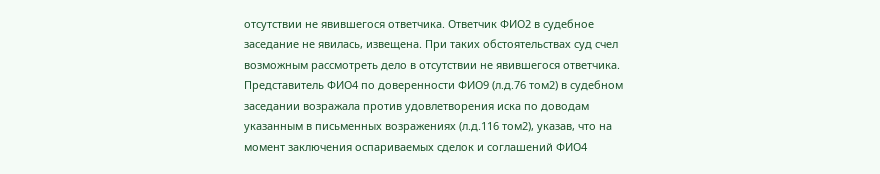отсутствии не явившегося ответчика. Ответчик ФИО2 в судебное заседание не явилась, извещена. При таких обстоятельствах суд счел возможным рассмотреть дело в отсутствии не явившегося ответчика. Представитель ФИО4 по доверенности ФИО9 (л.д.76 том2) в судебном заседании возражала против удовлетворения иска по доводам указанным в письменных возражениях (л.д.116 том2), указав, что на момент заключения оспариваемых сделок и соглашений ФИО4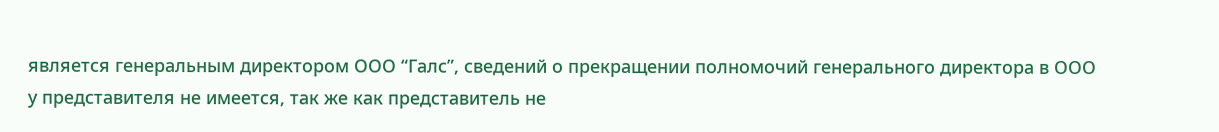является генеральным директором ООО “Галс”, сведений о прекращении полномочий генерального директора в ООО у представителя не имеется, так же как представитель не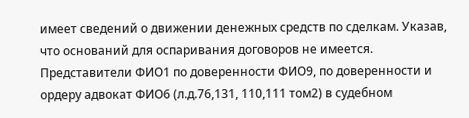имеет сведений о движении денежных средств по сделкам. Указав, что оснований для оспаривания договоров не имеется. Представители ФИО1 по доверенности ФИО9, по доверенности и ордеру адвокат ФИО6 (л.д.76,131, 110,111 том2) в судебном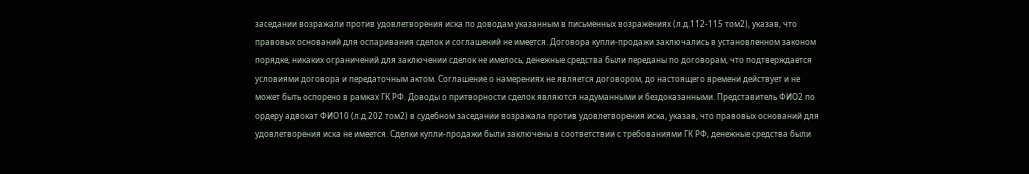заседании возражали против удовлетворения иска по доводам указанным в письменных возражениях (л.д.112-115 том2), указав, что правовых оснований для оспаривания сделок и соглашений не имеется. Договора купли-продажи заключались в установленном законом порядке, никаких ограничений для заключении сделок не имелось, денежные средства были переданы по договорам, что подтверждается условиями договора и передаточным актом. Соглашение о намерениях не является договором, до настоящего времени действует и не может быть оспорено в рамках ГК РФ. Доводы о притворности сделок являются надуманными и бездоказанными. Представитель ФИО2 по ордеру адвокат ФИО10 (л.д.202 том2) в судебном заседании возражала против удовлетворения иска, указав, что правовых оснований для удовлетворения иска не имеется. Сделки купли-продажи были заключены в соответствии с требованиями ГК РФ, денежные средства были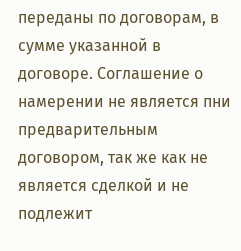переданы по договорам, в сумме указанной в договоре. Соглашение о намерении не является пни предварительным договором, так же как не является сделкой и не подлежит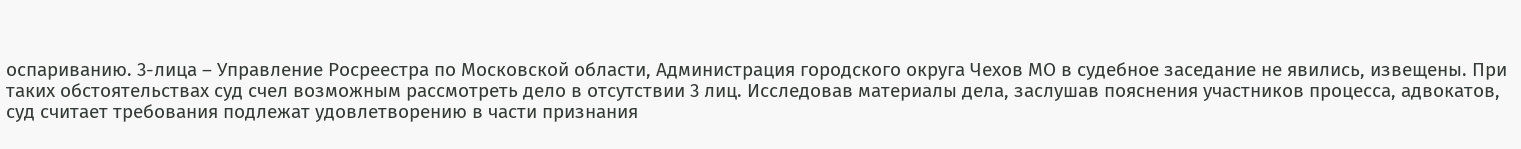оспариванию. 3-лица – Управление Росреестра по Московской области, Администрация городского округа Чехов МО в судебное заседание не явились, извещены. При таких обстоятельствах суд счел возможным рассмотреть дело в отсутствии 3 лиц. Исследовав материалы дела, заслушав пояснения участников процесса, адвокатов, суд считает требования подлежат удовлетворению в части признания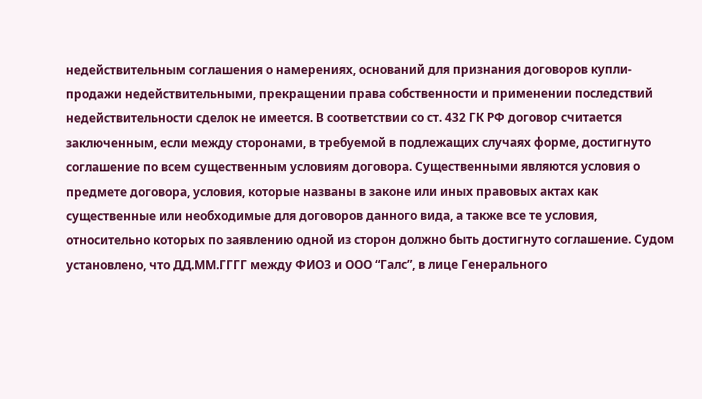недействительным соглашения о намерениях, оснований для признания договоров купли-продажи недействительными, прекращении права собственности и применении последствий недействительности сделок не имеется. В соответствии со ст. 432 ГК РФ договор считается заключенным, если между сторонами, в требуемой в подлежащих случаях форме, достигнуто соглашение по всем существенным условиям договора. Существенными являются условия о предмете договора, условия, которые названы в законе или иных правовых актах как существенные или необходимые для договоров данного вида, а также все те условия, относительно которых по заявлению одной из сторон должно быть достигнуто соглашение. Судом установлено, что ДД.ММ.ГГГГ между ФИО3 и ООО “Галс”, в лице Генерального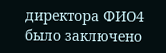директора ФИО4 было заключено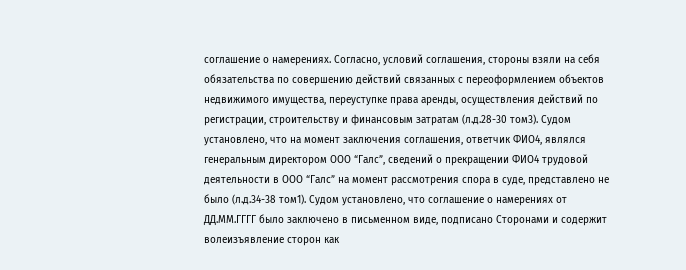соглашение о намерениях. Согласно, условий соглашения, стороны взяли на себя обязательства по совершению действий связанных с переоформлением объектов недвижимого имущества, переуступке права аренды, осуществления действий по регистрации, строительству и финансовым затратам (л.д.28-30 том3). Судом установлено, что на момент заключения соглашения, ответчик ФИО4, являлся генеральным директором ООО “Галс”, сведений о прекращении ФИО4 трудовой деятельности в ООО “Галс” на момент рассмотрения спора в суде, представлено не было (л.д.34-38 том1). Судом установлено, что соглашение о намерениях от ДД.ММ.ГГГГ было заключено в письменном виде, подписано Сторонами и содержит волеизъявление сторон как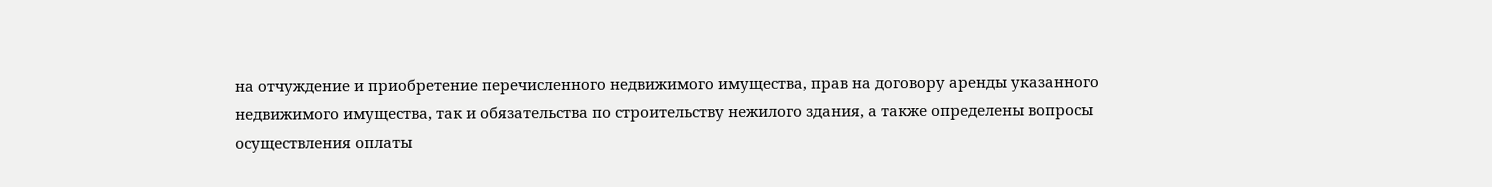на отчуждение и приобретение перечисленного недвижимого имущества, прав на договору аренды указанного недвижимого имущества, так и обязательства по строительству нежилого здания, а также определены вопросы осуществления оплаты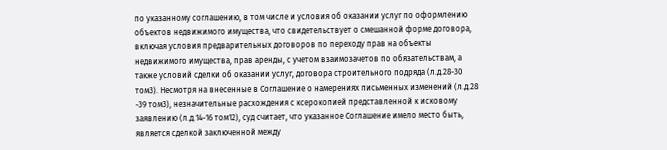по указанному соглашению, в том числе и условия об оказании услуг по оформлению объектов недвижимого имущества, что свидетельствует о смешанной форме договора, включая условия предварительных договоров по переходу прав на объекты недвижимого имущества, прав аренды, с учетом взаимозачетов по обязательствам, а также условий сделки об оказании услуг, договора строительного подряда (л.д.28-30 том3). Несмотря на внесенные в Соглашение о намерениях письменных изменений (л.д.28 -39 том3), незначительные расхождения с ксерокопией представленной к исковому заявлению (л.д.14-16 том12), суд считает, что указанное Соглашение имело место быть, является сделкой заключенной между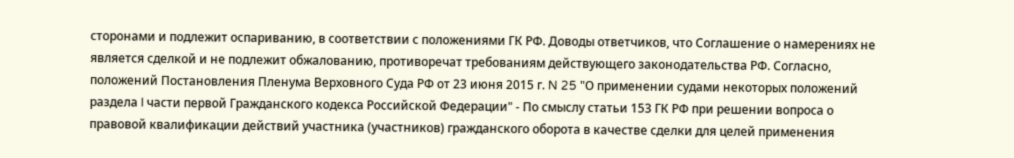сторонами и подлежит оспариванию, в соответствии с положениями ГК РФ. Доводы ответчиков, что Соглашение о намерениях не является сделкой и не подлежит обжалованию, противоречат требованиям действующего законодательства РФ. Согласно, положений Постановления Пленума Верховного Суда РФ от 23 июня 2015 г. N 25 "О применении судами некоторых положений раздела I части первой Гражданского кодекса Российской Федерации" - По смыслу статьи 153 ГК РФ при решении вопроса о правовой квалификации действий участника (участников) гражданского оборота в качестве сделки для целей применения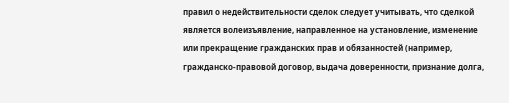правил о недействительности сделок следует учитывать, что сделкой является волеизъявление, направленное на установление, изменение или прекращение гражданских прав и обязанностей (например, гражданско-правовой договор, выдача доверенности, признание долга,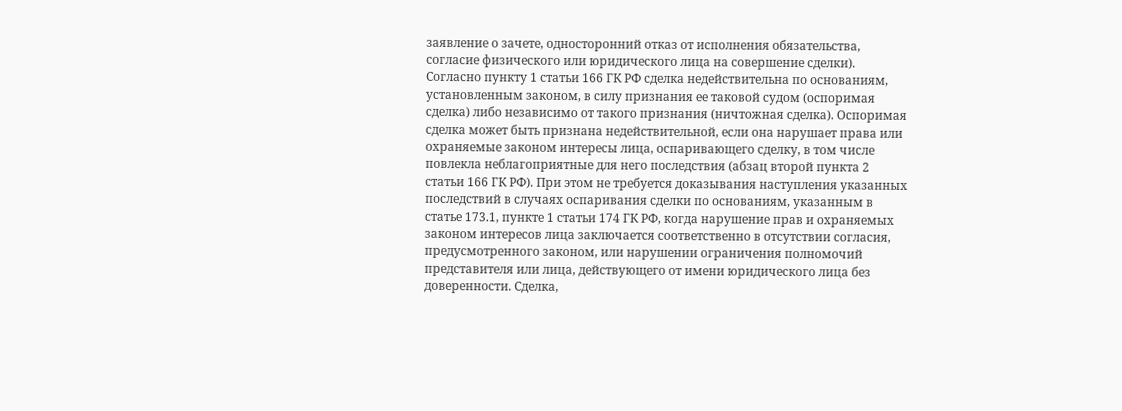заявление о зачете, односторонний отказ от исполнения обязательства, согласие физического или юридического лица на совершение сделки). Согласно пункту 1 статьи 166 ГК РФ сделка недействительна по основаниям, установленным законом, в силу признания ее таковой судом (оспоримая сделка) либо независимо от такого признания (ничтожная сделка). Оспоримая сделка может быть признана недействительной, если она нарушает права или охраняемые законом интересы лица, оспаривающего сделку, в том числе повлекла неблагоприятные для него последствия (абзац второй пункта 2 статьи 166 ГК РФ). При этом не требуется доказывания наступления указанных последствий в случаях оспаривания сделки по основаниям, указанным в статье 173.1, пункте 1 статьи 174 ГК РФ, когда нарушение прав и охраняемых законом интересов лица заключается соответственно в отсутствии согласия, предусмотренного законом, или нарушении ограничения полномочий представителя или лица, действующего от имени юридического лица без доверенности. Сделка,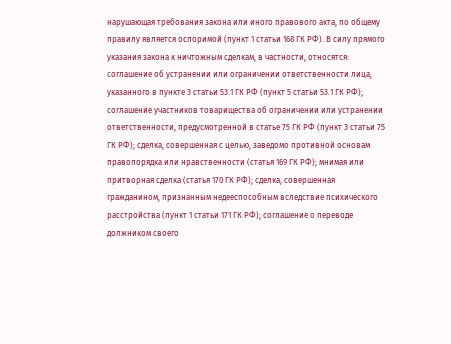нарушающая требования закона или иного правового акта, по общему правилу является оспоримой (пункт 1 статьи 168 ГК РФ). В силу прямого указания закона к ничтожным сделкам, в частности, относятся: соглашение об устранении или ограничении ответственности лица, указанного в пункте 3 статьи 53.1 ГК РФ (пункт 5 статьи 53.1 ГК РФ); соглашение участников товарищества об ограничении или устранении ответственности, предусмотренной в статье 75 ГК РФ (пункт 3 статьи 75 ГК РФ); сделка, совершенная с целью, заведомо противной основам правопорядка или нравственности (статья 169 ГК РФ); мнимая или притворная сделка (статья 170 ГК РФ); сделка, совершенная гражданином, признанным недееспособным вследствие психического расстройства (пункт 1 статьи 171 ГК РФ); соглашение о переводе должником своего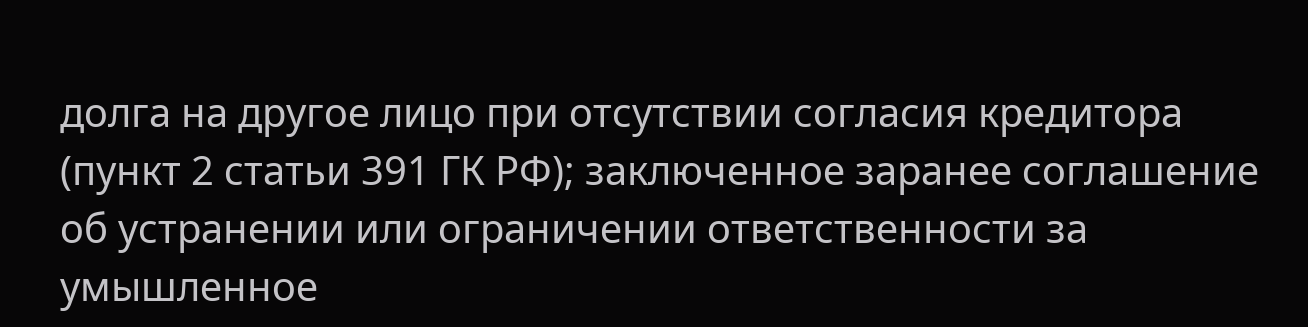долга на другое лицо при отсутствии согласия кредитора (пункт 2 статьи 391 ГК РФ); заключенное заранее соглашение об устранении или ограничении ответственности за умышленное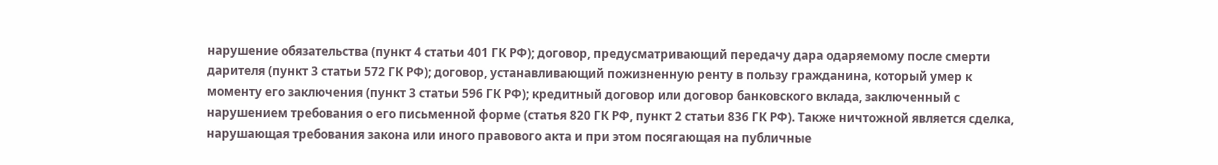нарушение обязательства (пункт 4 статьи 401 ГК РФ); договор, предусматривающий передачу дара одаряемому после смерти дарителя (пункт 3 статьи 572 ГК РФ); договор, устанавливающий пожизненную ренту в пользу гражданина, который умер к моменту его заключения (пункт 3 статьи 596 ГК РФ); кредитный договор или договор банковского вклада, заключенный с нарушением требования о его письменной форме (статья 820 ГК РФ, пункт 2 статьи 836 ГК РФ). Также ничтожной является сделка, нарушающая требования закона или иного правового акта и при этом посягающая на публичные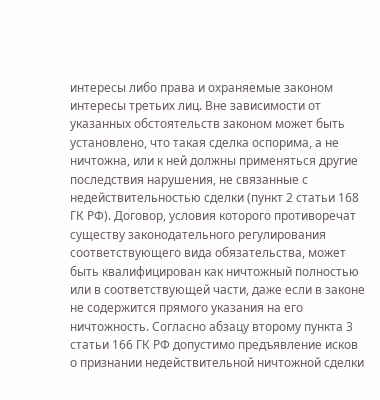интересы либо права и охраняемые законом интересы третьих лиц. Вне зависимости от указанных обстоятельств законом может быть установлено, что такая сделка оспорима, а не ничтожна, или к ней должны применяться другие последствия нарушения, не связанные с недействительностью сделки (пункт 2 статьи 168 ГК РФ). Договор, условия которого противоречат существу законодательного регулирования соответствующего вида обязательства, может быть квалифицирован как ничтожный полностью или в соответствующей части, даже если в законе не содержится прямого указания на его ничтожность. Согласно абзацу второму пункта 3 статьи 166 ГК РФ допустимо предъявление исков о признании недействительной ничтожной сделки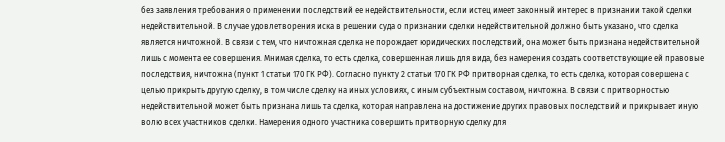без заявления требования о применении последствий ее недействительности, если истец имеет законный интерес в признании такой сделки недействительной. В случае удовлетворения иска в решении суда о признании сделки недействительной должно быть указано, что сделка является ничтожной. В связи с тем, что ничтожная сделка не порождает юридических последствий, она может быть признана недействительной лишь с момента ее совершения. Мнимая сделка, то есть сделка, совершенная лишь для вида, без намерения создать соответствующие ей правовые последствия, ничтожна (пункт 1 статьи 170 ГК РФ). Согласно пункту 2 статьи 170 ГК РФ притворная сделка, то есть сделка, которая совершена с целью прикрыть другую сделку, в том числе сделку на иных условиях, с иным субъектным составом, ничтожна. В связи с притворностью недействительной может быть признана лишь та сделка, которая направлена на достижение других правовых последствий и прикрывает иную волю всех участников сделки. Намерения одного участника совершить притворную сделку для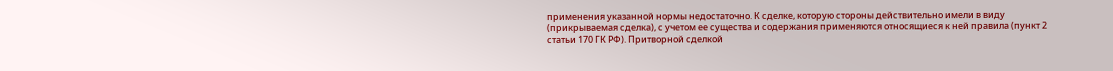применения указанной нормы недостаточно. К сделке, которую стороны действительно имели в виду (прикрываемая сделка), с учетом ее существа и содержания применяются относящиеся к ней правила (пункт 2 статьи 170 ГК РФ). Притворной сделкой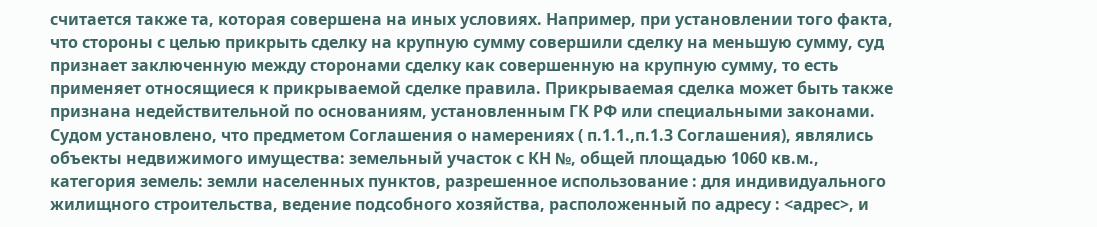считается также та, которая совершена на иных условиях. Например, при установлении того факта, что стороны с целью прикрыть сделку на крупную сумму совершили сделку на меньшую сумму, суд признает заключенную между сторонами сделку как совершенную на крупную сумму, то есть применяет относящиеся к прикрываемой сделке правила. Прикрываемая сделка может быть также признана недействительной по основаниям, установленным ГК РФ или специальными законами. Судом установлено, что предметом Соглашения о намерениях ( п.1.1.,п.1.3 Соглашения), являлись объекты недвижимого имущества: земельный участок с КН №, общей площадью 1060 кв.м., категория земель: земли населенных пунктов, разрешенное использование : для индивидуального жилищного строительства, ведение подсобного хозяйства, расположенный по адресу : <адрес>, и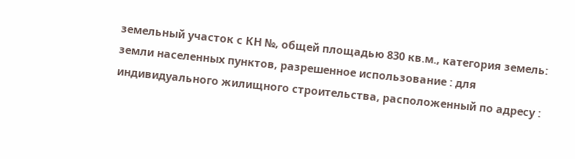земельный участок с КН №, общей площадью 830 кв.м., категория земель: земли населенных пунктов, разрешенное использование : для индивидуального жилищного строительства, расположенный по адресу :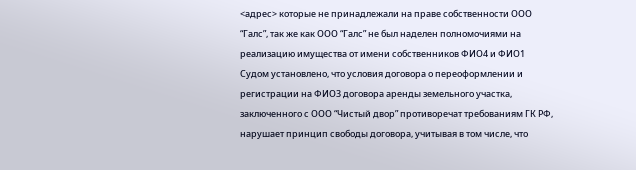<адрес> которые не принадлежали на праве собственности ООО “Галс”, так же как ООО “Галс” не был наделен полномочиями на реализацию имущества от имени собственников ФИО4 и ФИО1 Судом установлено, что условия договора о переоформлении и регистрации на ФИО3 договора аренды земельного участка, заключенного с ООО “Чистый двор” противоречат требованиям ГК РФ, нарушает принцип свободы договора, учитывая в том числе, что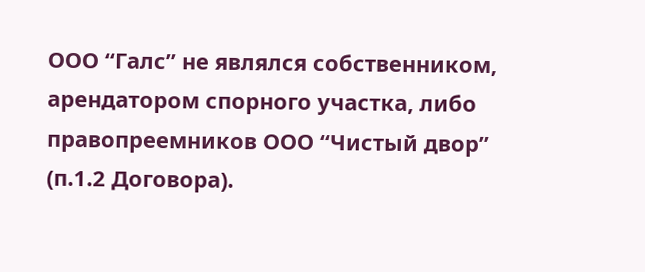ООО “Галс” не являлся собственником, арендатором спорного участка, либо правопреемников ООО “Чистый двор” (п.1.2 Договора).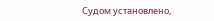Судом установлено,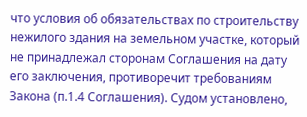что условия об обязательствах по строительству нежилого здания на земельном участке, который не принадлежал сторонам Соглашения на дату его заключения, противоречит требованиям Закона (п.1.4 Соглашения). Судом установлено,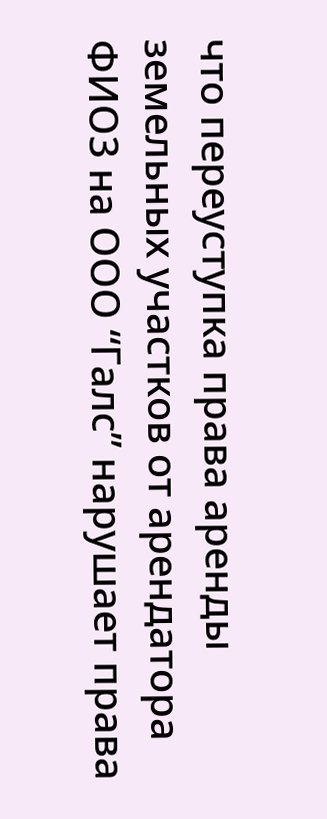что переуступка права аренды земельных участков от арендатора ФИО3 на ООО “Галс” нарушает права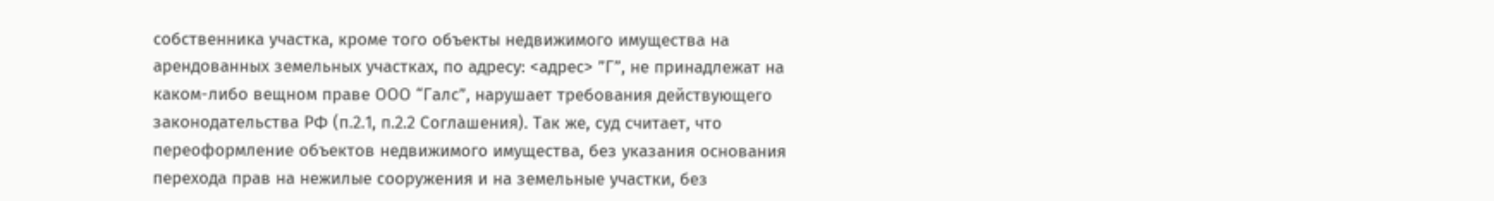собственника участка, кроме того объекты недвижимого имущества на арендованных земельных участках, по адресу: <адрес> ”Г”, не принадлежат на каком-либо вещном праве ООО “Галс”, нарушает требования действующего законодательства РФ (п.2.1, п.2.2 Соглашения). Так же, суд считает, что переоформление объектов недвижимого имущества, без указания основания перехода прав на нежилые сооружения и на земельные участки, без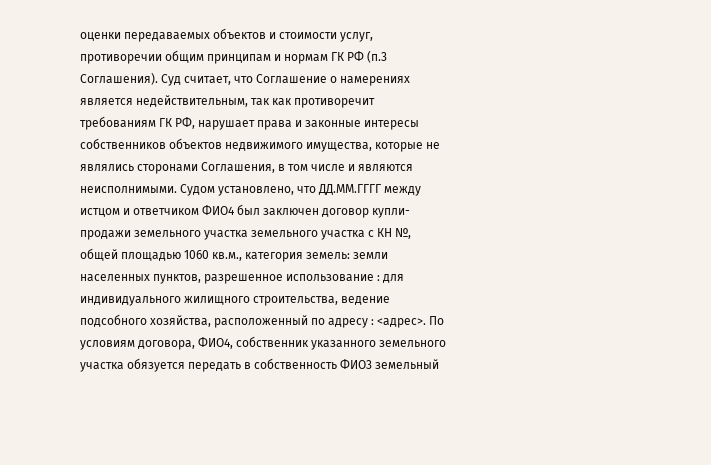оценки передаваемых объектов и стоимости услуг, противоречии общим принципам и нормам ГК РФ (п.3 Соглашения). Суд считает, что Соглашение о намерениях является недействительным, так как противоречит требованиям ГК РФ, нарушает права и законные интересы собственников объектов недвижимого имущества, которые не являлись сторонами Соглашения, в том числе и являются неисполнимыми. Судом установлено, что ДД.ММ.ГГГГ между истцом и ответчиком ФИО4 был заключен договор купли-продажи земельного участка земельного участка с КН №, общей площадью 1060 кв.м., категория земель: земли населенных пунктов, разрешенное использование : для индивидуального жилищного строительства, ведение подсобного хозяйства, расположенный по адресу : <адрес>. По условиям договора, ФИО4, собственник указанного земельного участка обязуется передать в собственность ФИО3 земельный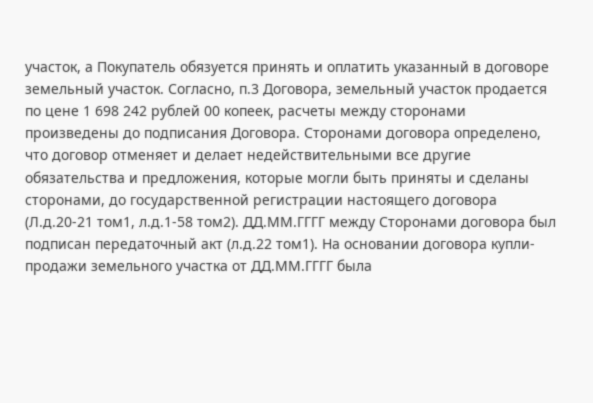участок, а Покупатель обязуется принять и оплатить указанный в договоре земельный участок. Согласно, п.3 Договора, земельный участок продается по цене 1 698 242 рублей 00 копеек, расчеты между сторонами произведены до подписания Договора. Сторонами договора определено, что договор отменяет и делает недействительными все другие обязательства и предложения, которые могли быть приняты и сделаны сторонами, до государственной регистрации настоящего договора (Л.д.20-21 том1, л.д.1-58 том2). ДД.ММ.ГГГГ между Сторонами договора был подписан передаточный акт (л.д.22 том1). На основании договора купли-продажи земельного участка от ДД.ММ.ГГГГ была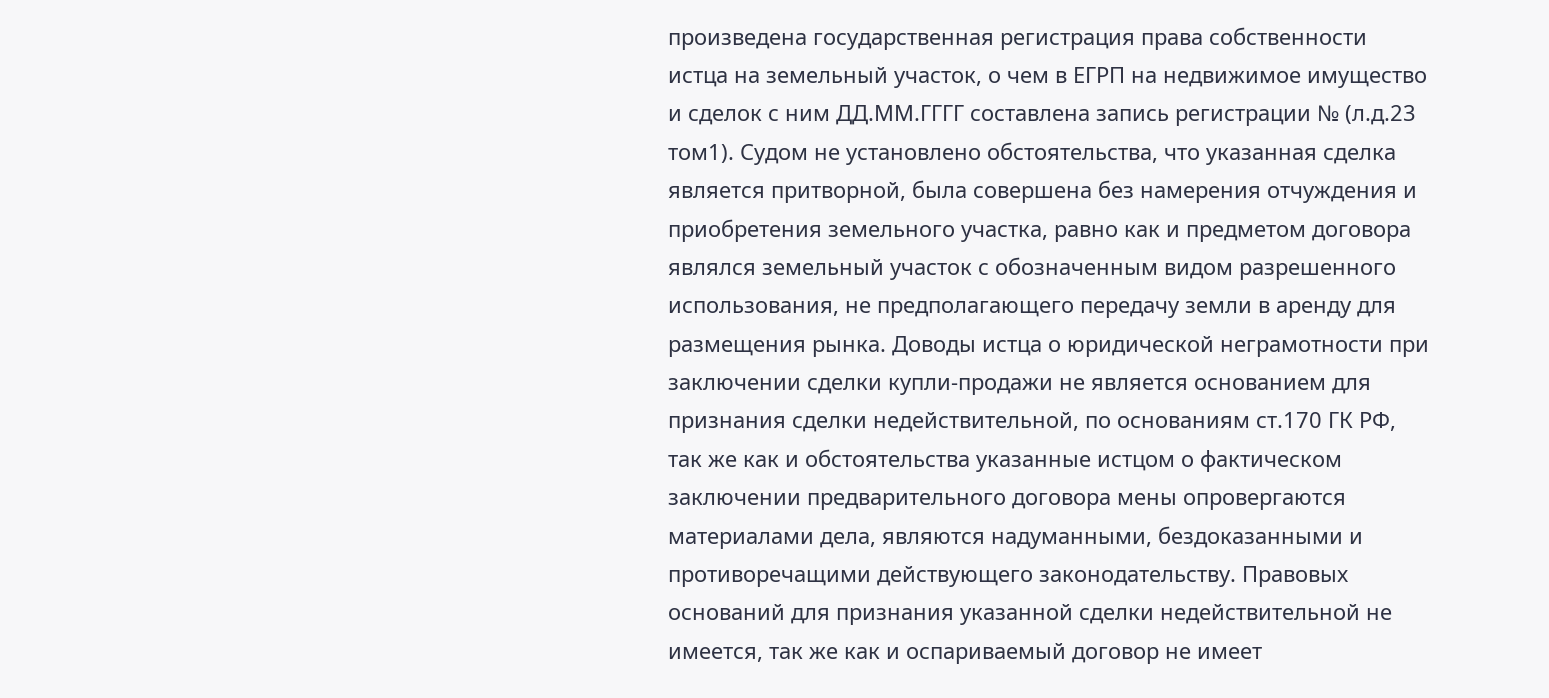произведена государственная регистрация права собственности истца на земельный участок, о чем в ЕГРП на недвижимое имущество и сделок с ним ДД.ММ.ГГГГ составлена запись регистрации № (л.д.23 том1). Судом не установлено обстоятельства, что указанная сделка является притворной, была совершена без намерения отчуждения и приобретения земельного участка, равно как и предметом договора являлся земельный участок с обозначенным видом разрешенного использования, не предполагающего передачу земли в аренду для размещения рынка. Доводы истца о юридической неграмотности при заключении сделки купли-продажи не является основанием для признания сделки недействительной, по основаниям ст.170 ГК РФ, так же как и обстоятельства указанные истцом о фактическом заключении предварительного договора мены опровергаются материалами дела, являются надуманными, бездоказанными и противоречащими действующего законодательству. Правовых оснований для признания указанной сделки недействительной не имеется, так же как и оспариваемый договор не имеет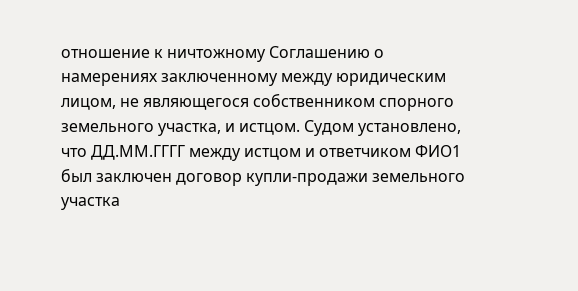отношение к ничтожному Соглашению о намерениях заключенному между юридическим лицом, не являющегося собственником спорного земельного участка, и истцом. Судом установлено, что ДД.ММ.ГГГГ между истцом и ответчиком ФИО1 был заключен договор купли-продажи земельного участка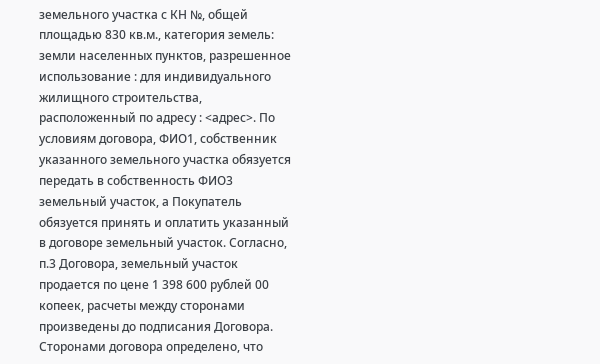земельного участка с КН №, общей площадью 830 кв.м., категория земель: земли населенных пунктов, разрешенное использование : для индивидуального жилищного строительства, расположенный по адресу : <адрес>. По условиям договора, ФИО1, собственник указанного земельного участка обязуется передать в собственность ФИО3 земельный участок, а Покупатель обязуется принять и оплатить указанный в договоре земельный участок. Согласно, п.3 Договора, земельный участок продается по цене 1 398 600 рублей 00 копеек, расчеты между сторонами произведены до подписания Договора. Сторонами договора определено, что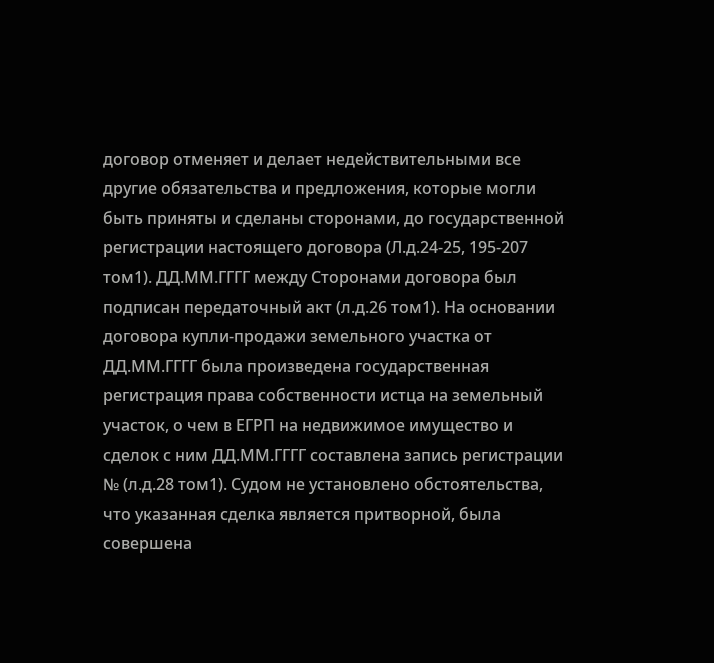договор отменяет и делает недействительными все другие обязательства и предложения, которые могли быть приняты и сделаны сторонами, до государственной регистрации настоящего договора (Л.д.24-25, 195-207 том1). ДД.ММ.ГГГГ между Сторонами договора был подписан передаточный акт (л.д.26 том1). На основании договора купли-продажи земельного участка от ДД.ММ.ГГГГ была произведена государственная регистрация права собственности истца на земельный участок, о чем в ЕГРП на недвижимое имущество и сделок с ним ДД.ММ.ГГГГ составлена запись регистрации № (л.д.28 том1). Судом не установлено обстоятельства, что указанная сделка является притворной, была совершена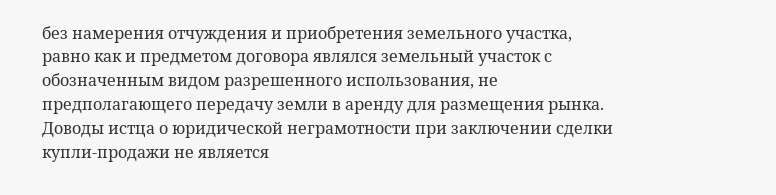без намерения отчуждения и приобретения земельного участка, равно как и предметом договора являлся земельный участок с обозначенным видом разрешенного использования, не предполагающего передачу земли в аренду для размещения рынка. Доводы истца о юридической неграмотности при заключении сделки купли-продажи не является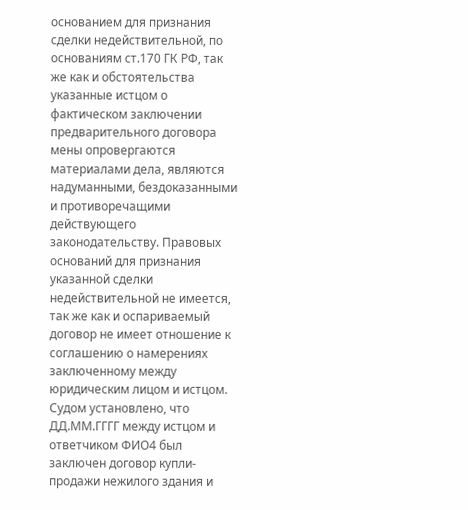основанием для признания сделки недействительной, по основаниям ст.170 ГК РФ, так же как и обстоятельства указанные истцом о фактическом заключении предварительного договора мены опровергаются материалами дела, являются надуманными, бездоказанными и противоречащими действующего законодательству. Правовых оснований для признания указанной сделки недействительной не имеется, так же как и оспариваемый договор не имеет отношение к соглашению о намерениях заключенному между юридическим лицом и истцом. Судом установлено, что ДД.ММ.ГГГГ между истцом и ответчиком ФИО4 был заключен договор купли-продажи нежилого здания и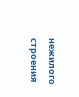нежилого строения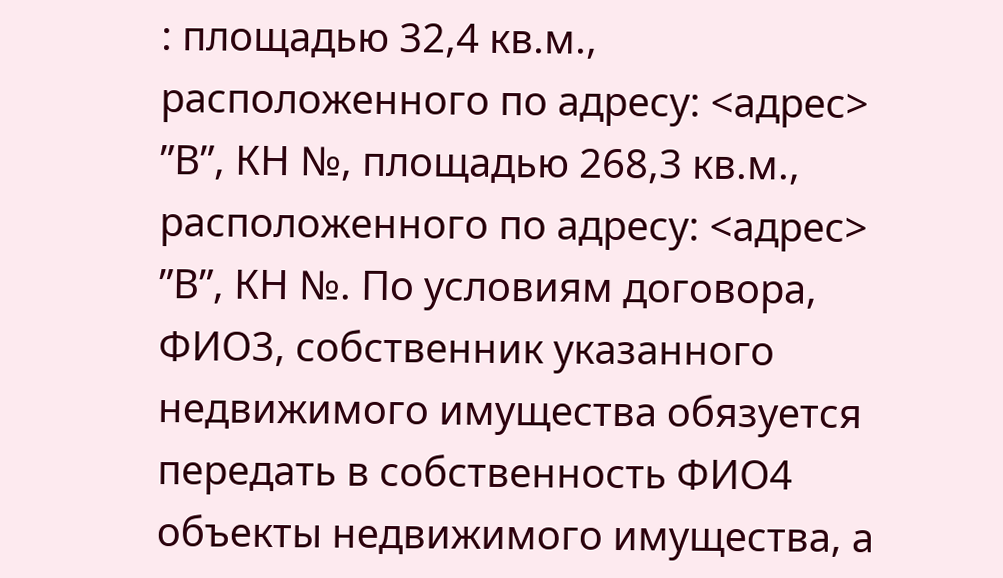: площадью 32,4 кв.м., расположенного по адресу: <адрес> ”В”, КН №, площадью 268,3 кв.м., расположенного по адресу: <адрес> ”В”, КН №. По условиям договора, ФИО3, собственник указанного недвижимого имущества обязуется передать в собственность ФИО4 объекты недвижимого имущества, а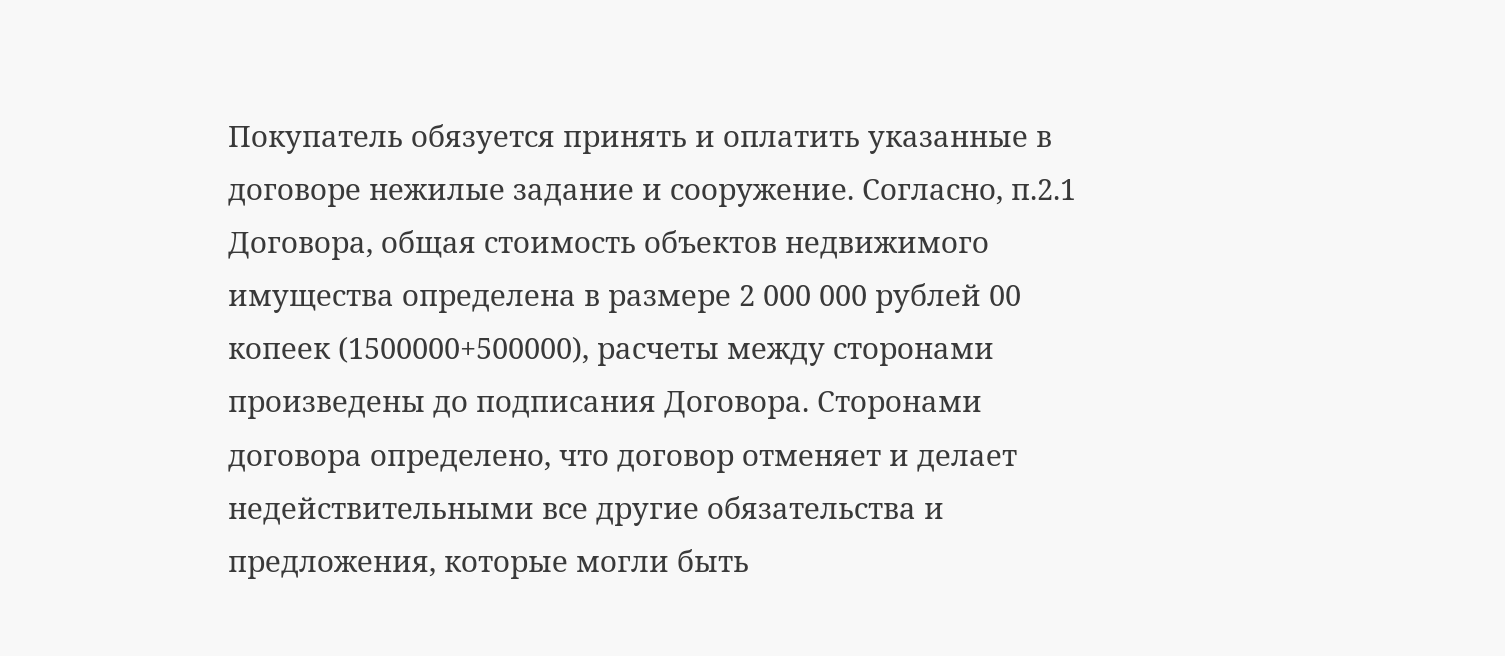Покупатель обязуется принять и оплатить указанные в договоре нежилые задание и сооружение. Согласно, п.2.1 Договора, общая стоимость объектов недвижимого имущества определена в размере 2 000 000 рублей 00 копеек (1500000+500000), расчеты между сторонами произведены до подписания Договора. Сторонами договора определено, что договор отменяет и делает недействительными все другие обязательства и предложения, которые могли быть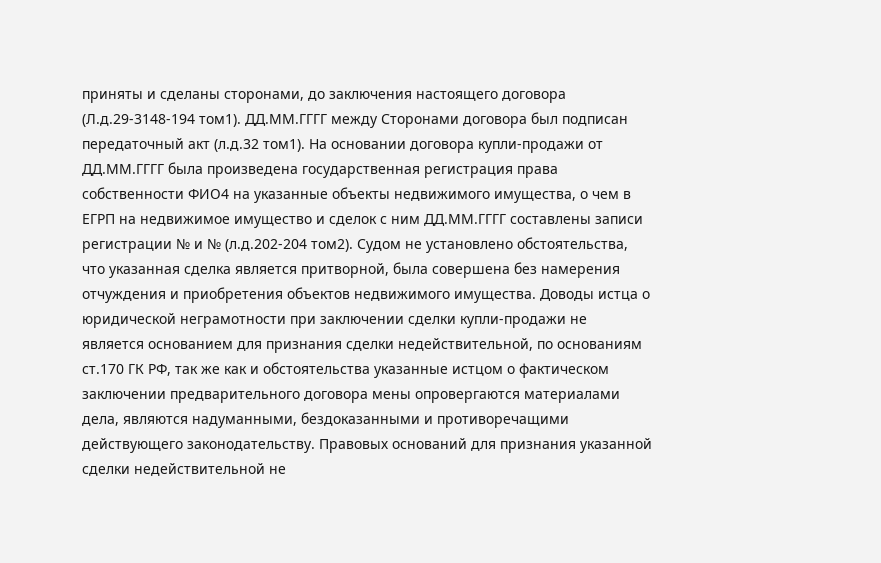приняты и сделаны сторонами, до заключения настоящего договора (Л.д.29-3148-194 том1). ДД.ММ.ГГГГ между Сторонами договора был подписан передаточный акт (л.д.32 том1). На основании договора купли-продажи от ДД.ММ.ГГГГ была произведена государственная регистрация права собственности ФИО4 на указанные объекты недвижимого имущества, о чем в ЕГРП на недвижимое имущество и сделок с ним ДД.ММ.ГГГГ составлены записи регистрации № и № (л.д.202-204 том2). Судом не установлено обстоятельства, что указанная сделка является притворной, была совершена без намерения отчуждения и приобретения объектов недвижимого имущества. Доводы истца о юридической неграмотности при заключении сделки купли-продажи не является основанием для признания сделки недействительной, по основаниям ст.170 ГК РФ, так же как и обстоятельства указанные истцом о фактическом заключении предварительного договора мены опровергаются материалами дела, являются надуманными, бездоказанными и противоречащими действующего законодательству. Правовых оснований для признания указанной сделки недействительной не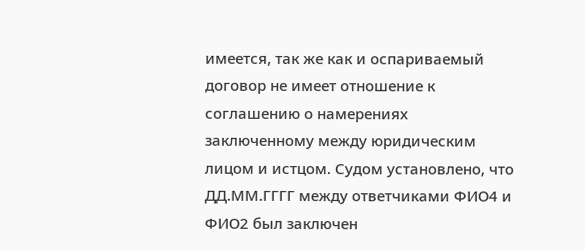имеется, так же как и оспариваемый договор не имеет отношение к соглашению о намерениях заключенному между юридическим лицом и истцом. Судом установлено, что ДД.ММ.ГГГГ между ответчиками ФИО4 и ФИО2 был заключен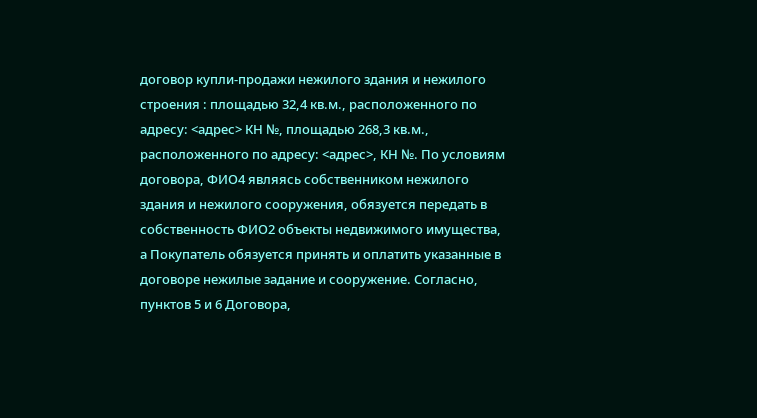договор купли-продажи нежилого здания и нежилого строения : площадью 32,4 кв.м., расположенного по адресу: <адрес> КН №, площадью 268,3 кв.м., расположенного по адресу: <адрес>, КН №. По условиям договора, ФИО4 являясь собственником нежилого здания и нежилого сооружения, обязуется передать в собственность ФИО2 объекты недвижимого имущества, а Покупатель обязуется принять и оплатить указанные в договоре нежилые задание и сооружение. Согласно, пунктов 5 и 6 Договора,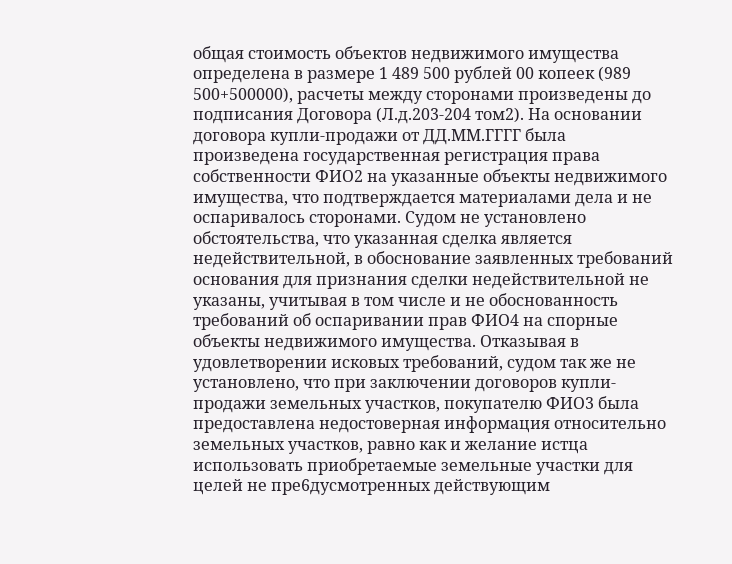общая стоимость объектов недвижимого имущества определена в размере 1 489 500 рублей 00 копеек (989 500+500000), расчеты между сторонами произведены до подписания Договора (Л.д.203-204 том2). На основании договора купли-продажи от ДД.ММ.ГГГГ была произведена государственная регистрация права собственности ФИО2 на указанные объекты недвижимого имущества, что подтверждается материалами дела и не оспаривалось сторонами. Судом не установлено обстоятельства, что указанная сделка является недействительной, в обоснование заявленных требований основания для признания сделки недействительной не указаны, учитывая в том числе и не обоснованность требований об оспаривании прав ФИО4 на спорные объекты недвижимого имущества. Отказывая в удовлетворении исковых требований, судом так же не установлено, что при заключении договоров купли-продажи земельных участков, покупателю ФИО3 была предоставлена недостоверная информация относительно земельных участков, равно как и желание истца использовать приобретаемые земельные участки для целей не пре6дусмотренных действующим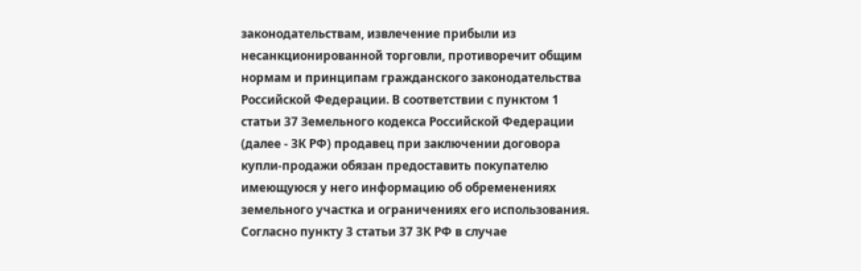законодательствам, извлечение прибыли из несанкционированной торговли, противоречит общим нормам и принципам гражданского законодательства Российской Федерации. В соответствии с пунктом 1 статьи 37 Земельного кодекса Российской Федерации (далее - ЗК РФ) продавец при заключении договора купли-продажи обязан предоставить покупателю имеющуюся у него информацию об обременениях земельного участка и ограничениях его использования. Согласно пункту 3 статьи 37 ЗК РФ в случае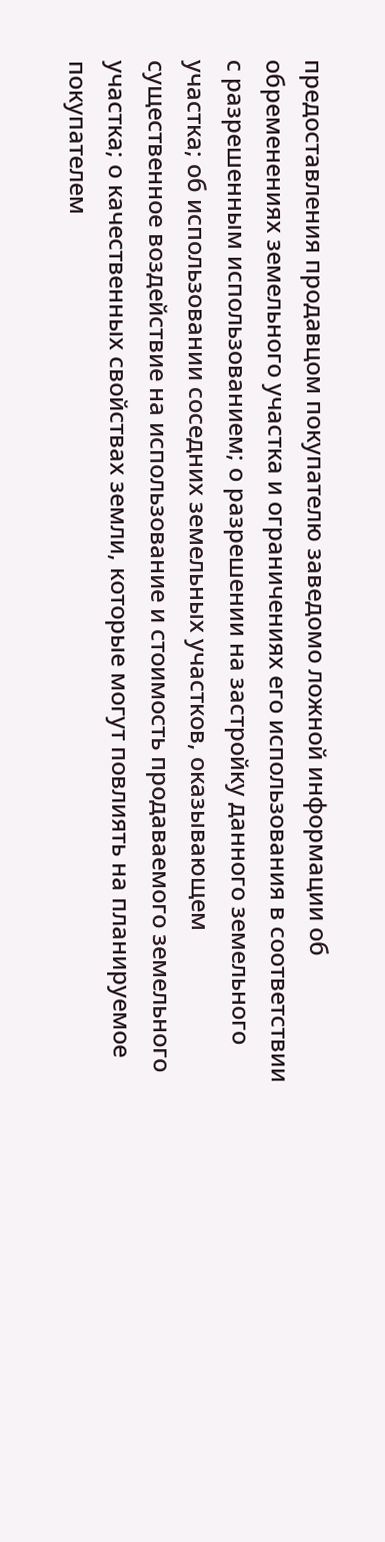предоставления продавцом покупателю заведомо ложной информации об обременениях земельного участка и ограничениях его использования в соответствии с разрешенным использованием; о разрешении на застройку данного земельного участка; об использовании соседних земельных участков, оказывающем существенное воздействие на использование и стоимость продаваемого земельного участка; о качественных свойствах земли, которые могут повлиять на планируемое покупателем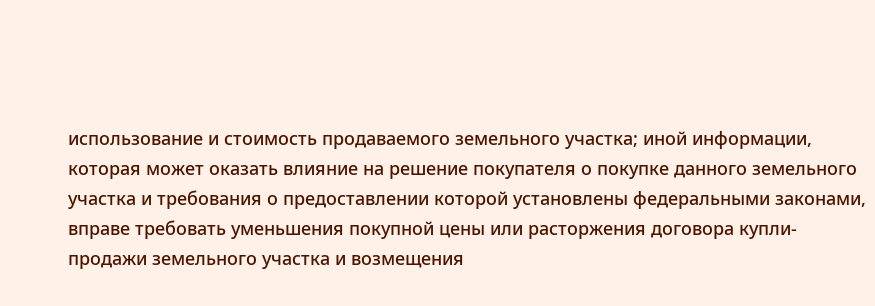использование и стоимость продаваемого земельного участка; иной информации, которая может оказать влияние на решение покупателя о покупке данного земельного участка и требования о предоставлении которой установлены федеральными законами, вправе требовать уменьшения покупной цены или расторжения договора купли-продажи земельного участка и возмещения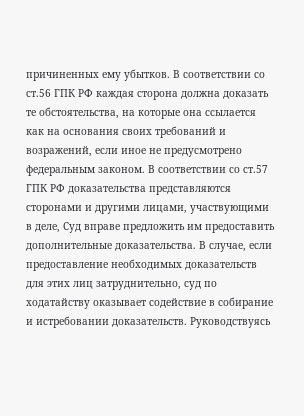причиненных ему убытков. В соответствии со ст.56 ГПК РФ каждая сторона должна доказать те обстоятельства, на которые она ссылается как на основания своих требований и возражений, если иное не предусмотрено федеральным законом. В соответствии со ст.57 ГПК РФ доказательства представляются сторонами и другими лицами, участвующими в деле, Суд вправе предложить им предоставить дополнительные доказательства. В случае, если предоставление необходимых доказательств для этих лиц затруднительно, суд по ходатайству оказывает содействие в собирание и истребовании доказательств. Руководствуясь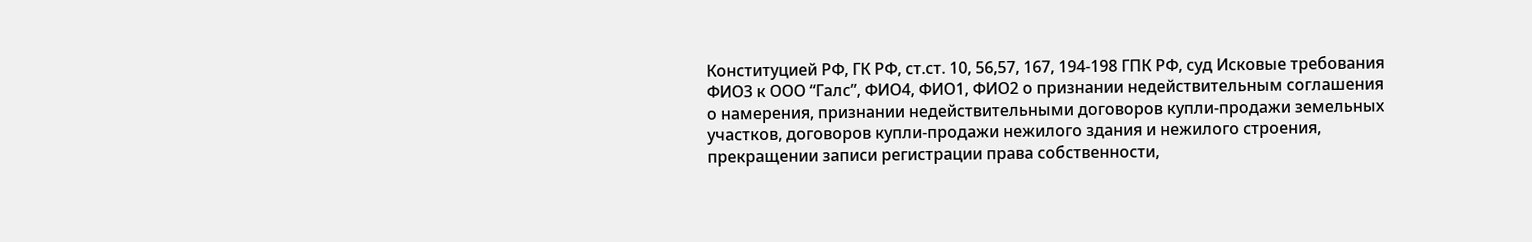Конституцией РФ, ГК РФ, ст.ст. 10, 56,57, 167, 194-198 ГПК РФ, суд Исковые требования ФИО3 к ООО “Галс”, ФИО4, ФИО1, ФИО2 о признании недействительным соглашения о намерения, признании недействительными договоров купли-продажи земельных участков, договоров купли-продажи нежилого здания и нежилого строения, прекращении записи регистрации права собственности,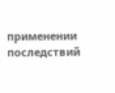применении последствий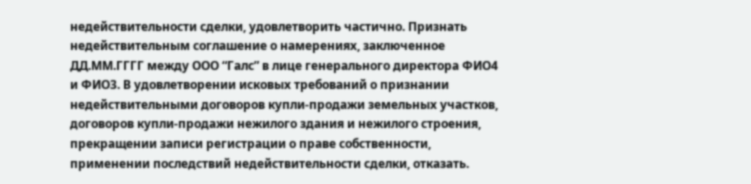недействительности сделки, удовлетворить частично. Признать недействительным соглашение о намерениях, заключенное ДД.ММ.ГГГГ между ООО “Галс” в лице генерального директора ФИО4 и ФИО3. В удовлетворении исковых требований о признании недействительными договоров купли-продажи земельных участков, договоров купли-продажи нежилого здания и нежилого строения, прекращении записи регистрации о праве собственности, применении последствий недействительности сделки, отказать.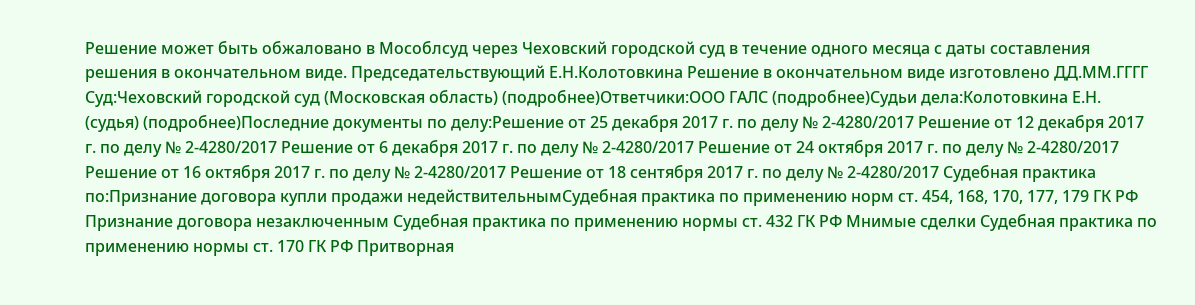Решение может быть обжаловано в Мособлсуд через Чеховский городской суд в течение одного месяца с даты составления решения в окончательном виде. Председательствующий Е.Н.Колотовкина Решение в окончательном виде изготовлено ДД.ММ.ГГГГ Суд:Чеховский городской суд (Московская область) (подробнее)Ответчики:ООО ГАЛС (подробнее)Судьи дела:Колотовкина Е.Н. (судья) (подробнее)Последние документы по делу:Решение от 25 декабря 2017 г. по делу № 2-4280/2017 Решение от 12 декабря 2017 г. по делу № 2-4280/2017 Решение от 6 декабря 2017 г. по делу № 2-4280/2017 Решение от 24 октября 2017 г. по делу № 2-4280/2017 Решение от 16 октября 2017 г. по делу № 2-4280/2017 Решение от 18 сентября 2017 г. по делу № 2-4280/2017 Судебная практика по:Признание договора купли продажи недействительнымСудебная практика по применению норм ст. 454, 168, 170, 177, 179 ГК РФ
Признание договора незаключенным Судебная практика по применению нормы ст. 432 ГК РФ Мнимые сделки Судебная практика по применению нормы ст. 170 ГК РФ Притворная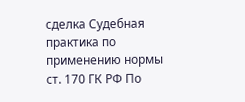сделка Судебная практика по применению нормы ст. 170 ГК РФ По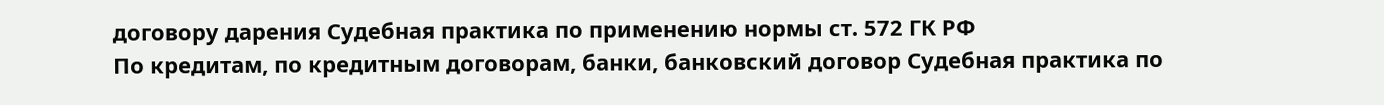договору дарения Судебная практика по применению нормы ст. 572 ГК РФ
По кредитам, по кредитным договорам, банки, банковский договор Судебная практика по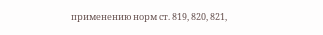применению норм ст. 819, 820, 821,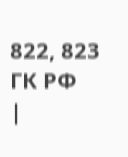822, 823 ГК РФ
|